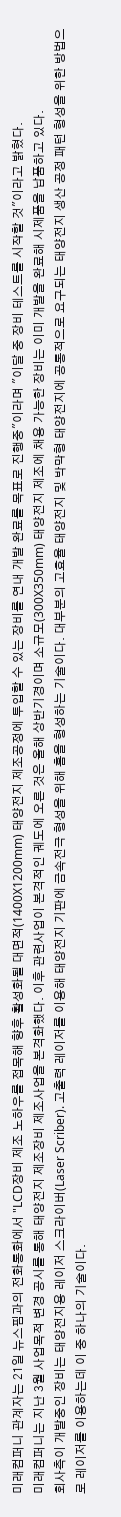미래컴퍼니 관계자는 21일 뉴스핌과의 전화통화에서 "LCD장비 제조 노하우를 접목해 향후 활성화될 대면적(1400X1200mm) 태양전지 제조공정에 투입할 수 있는 장비를 연내 개발 완료를 목표로 진행중"이라며 "이달 중 장비 테스트를 시작할 것"이라고 밝혔다.
미래컴퍼니는 지난 3월 사업목적 변경 공시를 통해 태양전지 제조장비 제조사업을 본격화했다. 이후 관련사업이 본격적인 궤도에 오른 것은 올해 상반기경이며 소규모(300X350mm) 태양전지 제조에 채용 가능한 장비는 이미 개발을 완료해 시제품을 납품하고 있다.
회사측이 개발중인 장비는 태양전지용 레이저 스크라이버(Laser Scriber). 고출력 레이저를 이용해 태양전지 기판에 금속전극 형성을 위해 홈을 형성하는 기술이다. 대부분의 고효율 태양전지 및 박막형 태양전지에 공통적으로 요구되는 태양전지 생산 공정 패턴 형성을 위한 방법으로 레이저를 이용하는데 이 중 하나의 기술이다.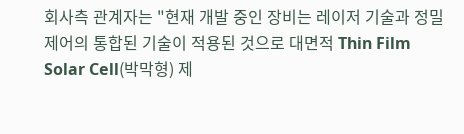회사측 관계자는 "현재 개발 중인 장비는 레이저 기술과 정밀제어의 통합된 기술이 적용된 것으로 대면적 Thin Film Solar Cell(박막형) 제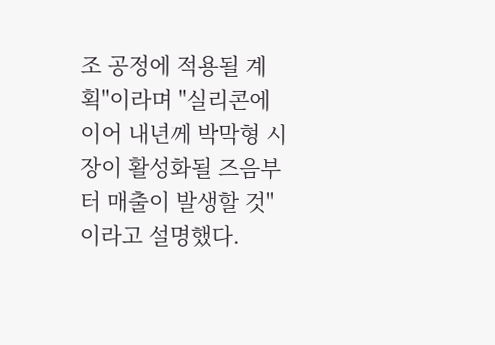조 공정에 적용될 계획"이라며 "실리콘에 이어 내년께 박막형 시장이 활성화될 즈음부터 매출이 발생할 것"이라고 설명했다.